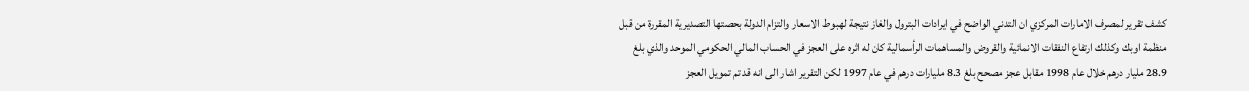كشف تقرير لمصرف الامارات المركزي ان التدني الواضح في ايرادات البترول والغاز نتيجة لهبوط الاسعار والتزام الدولة بحصتها التصديرية المقررة من قبل منظمة اوبك وكذلك ارتفاع النفقات الانمائية والقروض والمساهمات الرأسمالية كان له اثره على العجز في الحساب المالي الحكومي الموحد والذي بلغ 28.9 مليار درهم خلال عام 1998 مقابل عجز مصحح بلغ 8.3 مليارات درهم في عام 1997 لكن التقرير اشار الى انه قد تم تمويل العجز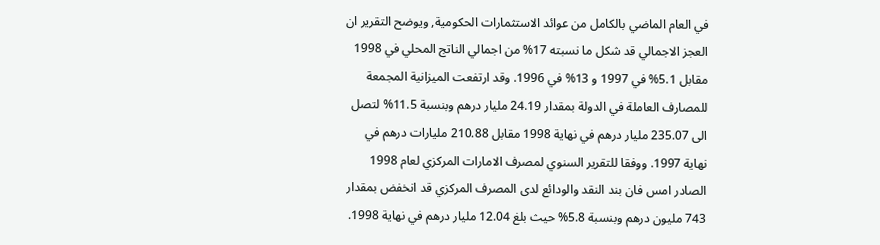في العام الماضي بالكامل من عوائد الاستثمارات الحكومية, ويوضح التقرير ان العجز الاجمالي قد شكل ما نسبته 17% من اجمالي الناتج المحلي في 1998 مقابل 5.1% في 1997 و 13% في 1996. وقد ارتفعت الميزانية المجمعة للمصارف العاملة في الدولة بمقدار 24.19 مليار درهم وبنسبة 11.5% لتصل الى 235.07 مليار درهم في نهاية 1998 مقابل 210.88 مليارات درهم في نهاية 1997. ووفقا للتقرير السنوي لمصرف الامارات المركزي لعام 1998 الصادر امس فان بند النقد والودائع لدى المصرف المركزي قد انخفض بمقدار 743 مليون درهم وبنسبة 5.8% حيث بلغ 12.04 مليار درهم في نهاية 1998.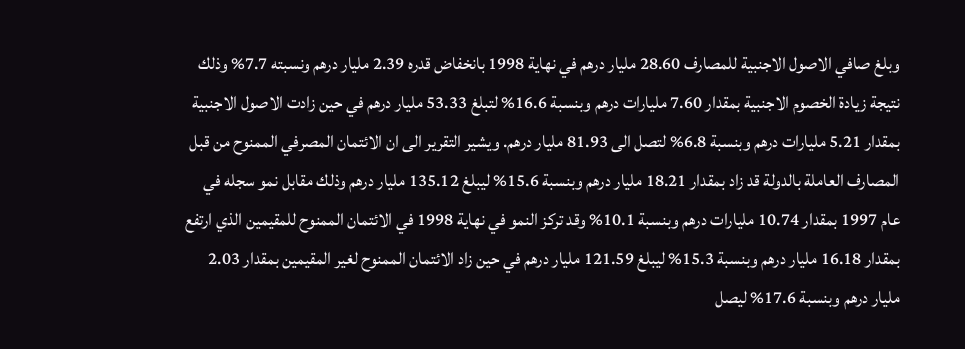وبلغ صافي الاصول الاجنبية للمصارف 28.60 مليار درهم في نهاية 1998 بانخفاض قدره 2.39 مليار درهم ونسبته 7.7% وذلك نتيجة زيادة الخصوم الاجنبية بمقدار 7.60 مليارات درهم وبنسبة 16.6% لتبلغ 53.33 مليار درهم في حين زادت الاصول الاجنبية بمقدار 5.21 مليارات درهم وبنسبة 6.8% لتصل الى 81.93 مليار درهم. ويشير التقرير الى ان الائتمان المصرفي الممنوح من قبل المصارف العاملة بالدولة قد زاد بمقدار 18.21 مليار درهم وبنسبة 15.6% ليبلغ 135.12 مليار درهم وذلك مقابل نمو سجله في عام 1997 بمقدار 10.74 مليارات درهم وبنسبة 10.1% وقد تركز النمو في نهاية 1998 في الائتمان الممنوح للمقيمين الذي ارتفع بمقدار 16.18 مليار درهم وبنسبة 15.3% ليبلغ 121.59 مليار درهم في حين زاد الائتمان الممنوح لغير المقيمين بمقدار 2.03 مليار درهم وبنسبة 17.6% ليصل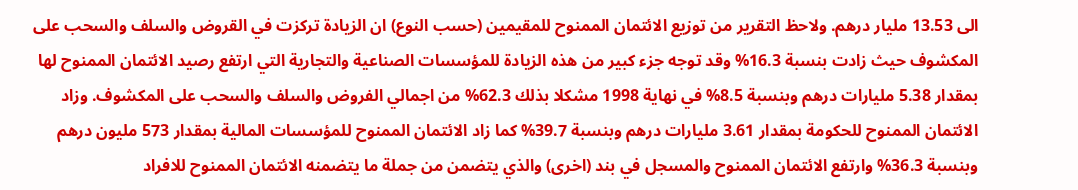الى 13.53 مليار درهم. ولاحظ التقرير من توزيع الائتمان الممنوح للمقيمين (حسب النوع) ان الزيادة تركزت في القروض والسلف والسحب على المكشوف حيث زادت بنسبة 16.3% وقد توجه جزء كبير من هذه الزيادة للمؤسسات الصناعية والتجارية التي ارتفع رصيد الائتمان الممنوح لها بمقدار 5.38 مليارات درهم وبنسبة 8.5% في نهاية 1998 مشكلا بذلك 62.3% من اجمالي الفروض والسلف والسحب على المكشوف. وزاد الائتمان الممنوح للحكومة بمقدار 3.61 مليارات درهم وبنسبة 39.7% كما زاد الائتمان الممنوح للمؤسسات المالية بمقدار 573 مليون درهم وبنسبة 36.3% وارتفع الائتمان الممنوح والمسجل في بند (اخرى) والذي يتضمن من جملة ما يتضمنه الائتمان الممنوح للافراد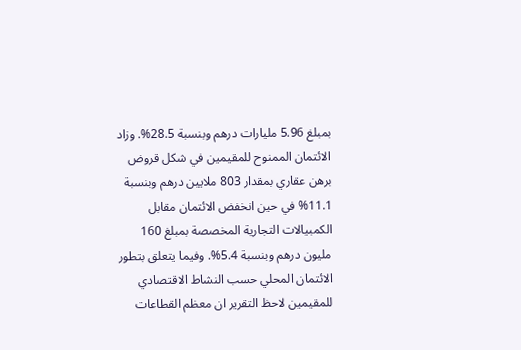بمبلغ 5.96 مليارات درهم وبنسبة 28.5%. وزاد الائتمان الممنوح للمقيمين في شكل قروض برهن عقاري بمقدار 803 ملايين درهم وبنسبة 11.1% في حين انخفض الائتمان مقابل الكمبيالات التجارية المخصصة بمبلغ 160 مليون درهم وبنسبة 5.4%. وفيما يتعلق بتطور الائتمان المحلي حسب النشاط الاقتصادي للمقيمين لاحظ التقرير ان معظم القطاعات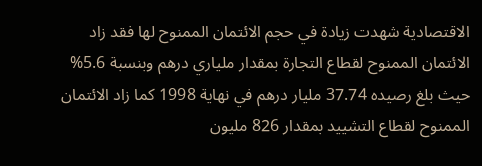الاقتصادية شهدت زيادة في حجم الائتمان الممنوح لها فقد زاد الائتمان الممنوح لقطاع التجارة بمقدار ملياري درهم وبنسبة 5.6% حيث بلغ رصيده 37.74 مليار درهم في نهاية 1998 كما زاد الائتمان الممنوح لقطاع التشييد بمقدار 826 مليون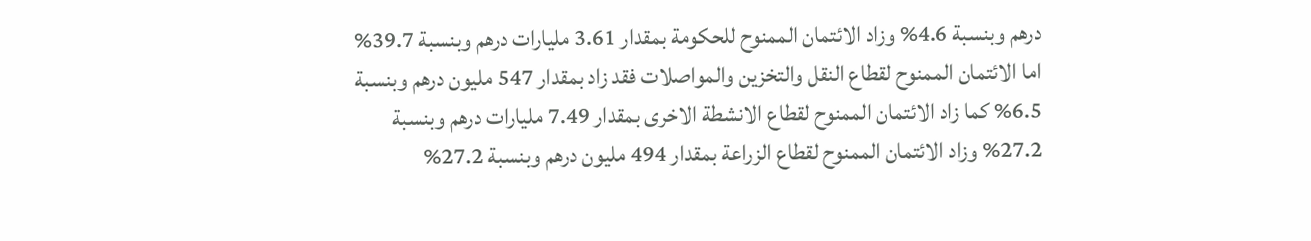درهم وبنسبة 4.6% وزاد الائتمان الممنوح للحكومة بمقدار 3.61 مليارات درهم وبنسبة 39.7% اما الائتمان الممنوح لقطاع النقل والتخزين والمواصلات فقد زاد بمقدار 547 مليون درهم وبنسبة 6.5% كما زاد الائتمان الممنوح لقطاع الانشطة الاخرى بمقدار 7.49 مليارات درهم وبنسبة 27.2% وزاد الائتمان الممنوح لقطاع الزراعة بمقدار 494 مليون درهم وبنسبة 27.2%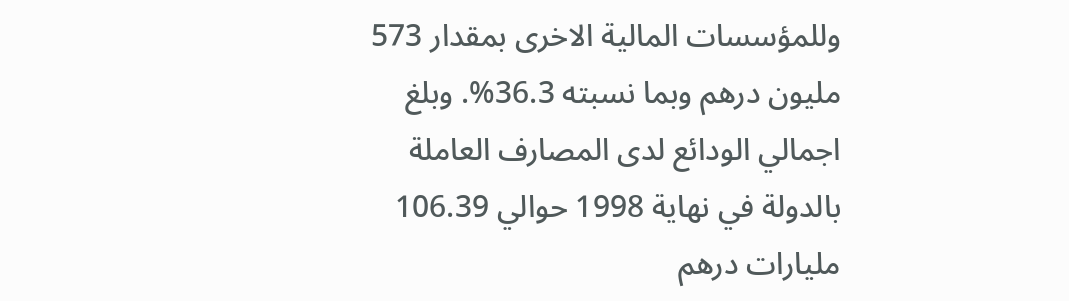وللمؤسسات المالية الاخرى بمقدار 573 مليون درهم وبما نسبته 36.3%. وبلغ اجمالي الودائع لدى المصارف العاملة بالدولة في نهاية 1998 حوالي 106.39 مليارات درهم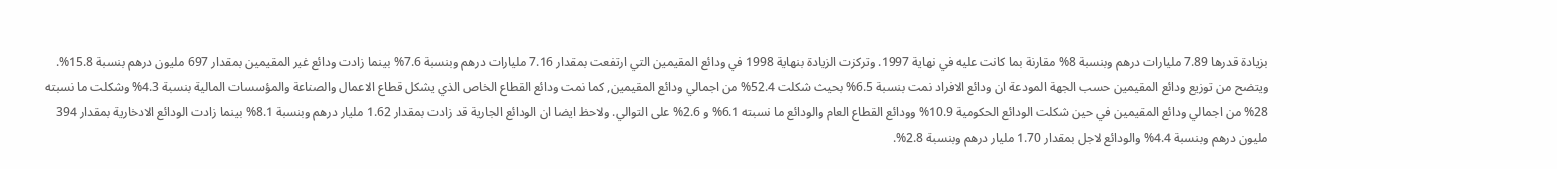بزيادة قدرها 7.89 مليارات درهم وبنسبة 8% مقارنة بما كانت عليه في نهاية 1997. وتركزت الزيادة بنهاية 1998 في ودائع المقيمين التي ارتفعت بمقدار 7.16 مليارات درهم وبنسبة 7.6% بينما زادت ودائع غير المقيمين بمقدار 697 مليون درهم بنسبة 15.8%. ويتضح من توزيع ودائع المقيمين حسب الجهة المودعة ان ودائع الافراد نمت بنسبة 6.5% بحيث شكلت 52.4% من اجمالي ودائع المقيمين, كما نمت ودائع القطاع الخاص الذي يشكل قطاع الاعمال والصناعة والمؤسسات المالية بنسبة 4.3% وشكلت ما نسبته 28% من اجمالي ودائع المقيمين في حين شكلت الودائع الحكومية 10.9% وودائع القطاع العام والودائع ما نسبته 6.1% و 2.6% على التوالي. ولاحظ ايضا ان الودائع الجارية قد زادت بمقدار 1.62 مليار درهم وبنسبة 8.1% بينما زادت الودائع الادخارية بمقدار 394 مليون درهم وبنسبة 4.4% والودائع لاجل بمقدار 1.70 مليار درهم وبنسبة 2.8%.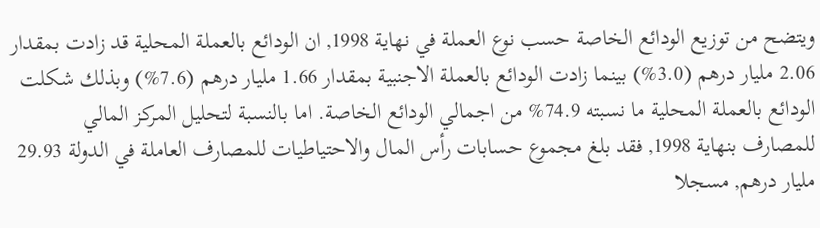ويتضح من توزيع الودائع الخاصة حسب نوع العملة في نهاية 1998, ان الودائع بالعملة المحلية قد زادت بمقدار 2.06 مليار درهم (3.0%) بينما زادت الودائع بالعملة الاجنبية بمقدار 1.66 مليار درهم (7.6%) وبذلك شكلت الودائع بالعملة المحلية ما نسبته 74.9% من اجمالي الودائع الخاصة. اما بالنسبة لتحليل المركز المالي للمصارف بنهاية 1998, فقد بلغ مجموع حسابات رأس المال والاحتياطيات للمصارف العاملة في الدولة 29.93 مليار درهم, مسجلا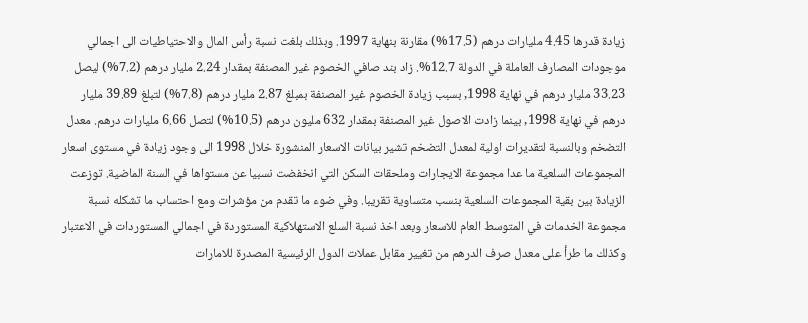زيادة قدرها 4.45 مليارات درهم (17.5%) مقارنة بنهاية 1997. وبذلك بلغت نسبة رأس المال والاحتياطيات الى اجمالي موجودات المصارف العاملة في الدولة 12.7%. زاد بند صافي الخصوم غير المصنفة بمقدار 2.24 مليار درهم (7.2%) ليصل 33.23 مليار درهم في نهاية 1998, بسبب زيادة الخصوم غير المصنفة بمبلغ 2.87 مليار درهم (7.8%) لتبلغ 39.89 مليار درهم في نهاية 1998, بينما زادت الاصول غير المصنفة بمقدار 632 مليون درهم (10.5%) لتصل 6.66 مليارات درهم. معدل التضخم وبالنسبة لتقديرات اولية لمعدل التضخم تشير بيانات الاسعار المنشورة خلال 1998 الى وجود زيادة في مستوى اسعار المجموعات السلعية ما عدا مجموعة الايجارات وملحقات السكن التي انخفضت نسبيا عن مستواها في السنة الماضية. توزعت الزيادة بين بقية المجموعات السلعية بنسب متساوية تقريبا. وفي ضوء ما تقدم من مؤشرات ومع احتساب ما تشكله نسبة مجموعة الخدمات في المتوسط العام للاسعار وبعد اخذ نسبة السلع الاستهلاكية المستوردة في اجمالي المستوردات في الاعتبار وكذلك ما طرأ على معدل صرف الدرهم من تغيير مقابل عملات الدول الرئيسية المصدرة للامارات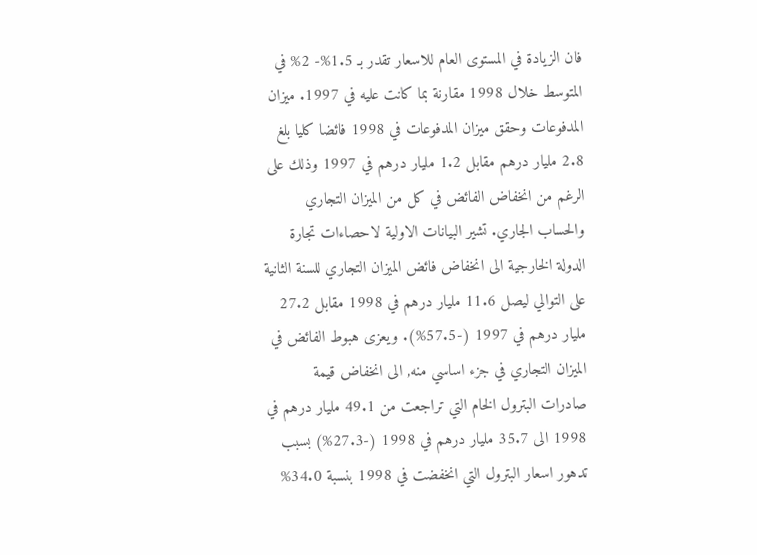فان الزيادة في المستوى العام للاسعار تقدر بـ 1.5%- 2% في المتوسط خلال 1998 مقارنة بما كانت عليه في 1997. ميزان المدفوعات وحقق ميزان المدفوعات في 1998 فائضا كليا بلغ 2.8 مليار درهم مقابل 1.2 مليار درهم في 1997 وذلك على الرغم من انخفاض الفائض في كل من الميزان التجاري والحساب الجاري. تشير البيانات الاولية لاحصاءات تجارة الدولة الخارجية الى انخفاض فائض الميزان التجاري للسنة الثانية على التوالي ليصل 11.6 مليار درهم في 1998 مقابل 27.2 مليار درهم في 1997 (-57.5%). ويعزى هبوط الفائض في الميزان التجاري في جزء اساسي منه, الى انخفاض قيمة صادرات البترول الخام التي تراجعت من 49.1 مليار درهم في 1998 الى 35.7 مليار درهم في 1998 (-27.3%) بسبب تدهور اسعار البترول التي انخفضت في 1998 بنسبة 34.0%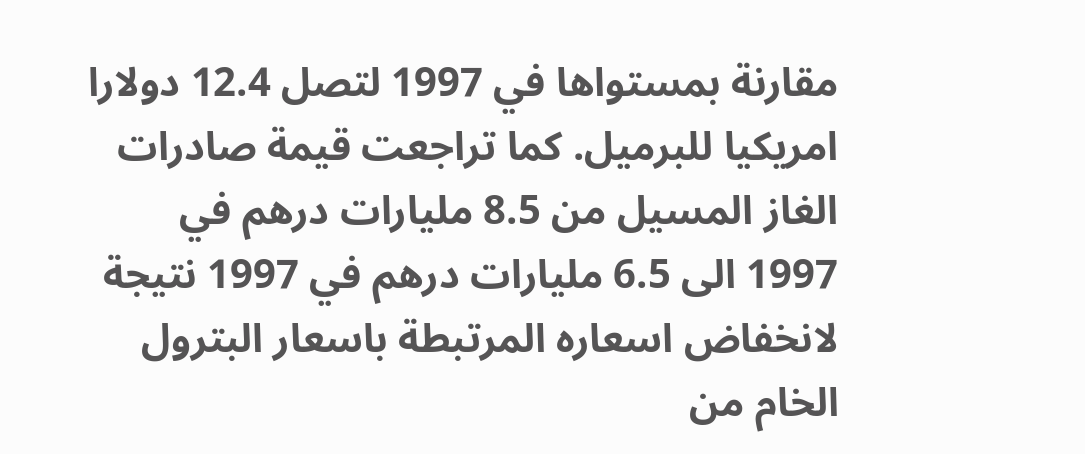مقارنة بمستواها في 1997 لتصل 12.4 دولارا امريكيا للبرميل. كما تراجعت قيمة صادرات الغاز المسيل من 8.5 مليارات درهم في 1997 الى 6.5 مليارات درهم في 1997 نتيجة لانخفاض اسعاره المرتبطة باسعار البترول الخام من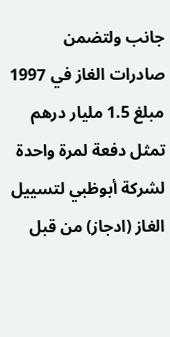جانب ولتضمن صادرات الغاز في 1997 مبلغ 1.5 مليار درهم تمثل دفعة لمرة واحدة لشركة أبوظبي لتسييل الغاز (ادجاز) من قبل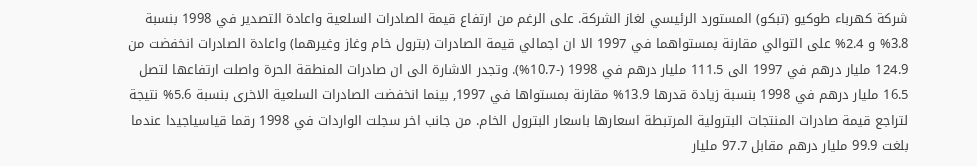شركة كهرباء طوكيو (تبكو) المستورد الرئيسي لغاز الشركة. على الرغم من ارتفاع قيمة الصادرات السلعية واعادة التصدير في 1998 بنسبة 3.8% و 2.4% على التوالي مقارنة بمستواهما في 1997 الا ان اجمالي قيمة الصادرات (بترول خام وغاز وغيرهما) واعادة الصادرات انخفضت من 124.9 مليار درهم في 1997 الى 111.5 مليار درهم في 1998 (-10.7%). وتجدر الاشارة الى ان صادرات المنطقة الحرة واصلت ارتفاعها لتصل 16.5 مليار درهم في 1998 بنسبة زيادة قدرها 13.9% مقارنة بمستواها في 1997, بينما انخفضت الصادرات السلعية الاخرى بنسبة 5.6% نتيجة لتراجع قيمة صادرات المنتجات البترولية المرتبطة اسعارها باسعار البترول الخام. من جانب اخر سجلت الواردات في 1998 رقما قياسياجيدا عندما بلغت 99.9 مليار درهم مقابل 97.7 مليار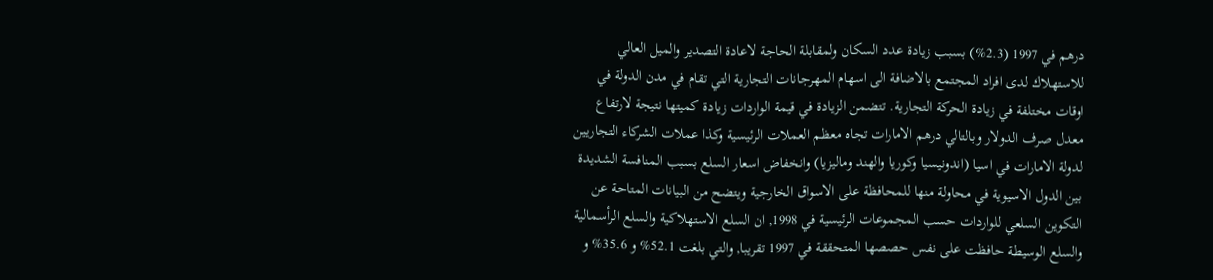درهم في 1997 (2.3%) بسبب زيادة عدد السكان ولمقابلة الحاجة لاعادة التصدير والميل العالي للاستهلاك لدى افراد المجتمع بالاضافة الى اسهام المهرجانات التجارية التي تقام في مدن الدولة في اوقات مختلفة في زيادة الحركة التجارية. تتضمن الزيادة في قيمة الواردات زيادة كميتها نتيجة لارتفاع معدل صرف الدولار وبالتالي درهم الامارات تجاه معظم العملات الرئيسية وكذا عملات الشركاء التجاريين لدولة الامارات في اسيا (اندونيسيا وكوريا والهند وماليزيا) وانخفاض اسعار السلع بسبب المنافسة الشديدة بين الدول الاسيوية في محاولة منها للمحافظة على الاسواق الخارجية ويتضح من البيانات المتاحة عن التكوين السلعي للواردات حسب المجموعات الرئيسية في 1998, ان السلع الاستهلاكية والسلع الرأسمالية والسلع الوسيطة حافظت على نفس حصصها المتحققة في 1997 تقريبا, والتي بلغت 52.1% و 35.6% و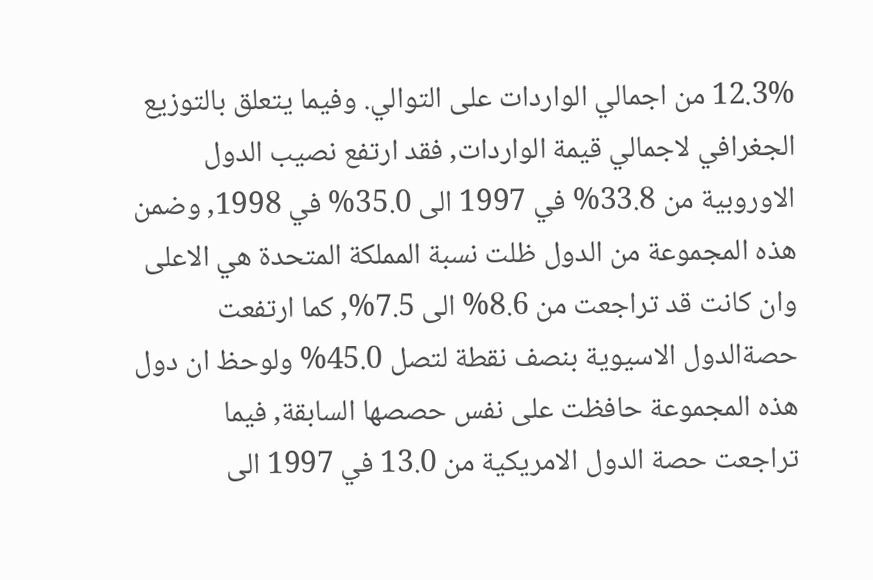12.3% من اجمالي الواردات على التوالي. وفيما يتعلق بالتوزيع الجغرافي لاجمالي قيمة الواردات, فقد ارتفع نصيب الدول الاوروبية من 33.8% في 1997 الى 35.0% في 1998, وضمن هذه المجموعة من الدول ظلت نسبة المملكة المتحدة هي الاعلى وان كانت قد تراجعت من 8.6% الى 7.5%, كما ارتفعت حصةالدول الاسيوية بنصف نقطة لتصل 45.0% ولوحظ ان دول هذه المجموعة حافظت على نفس حصصها السابقة, فيما تراجعت حصة الدول الامريكية من 13.0 في 1997 الى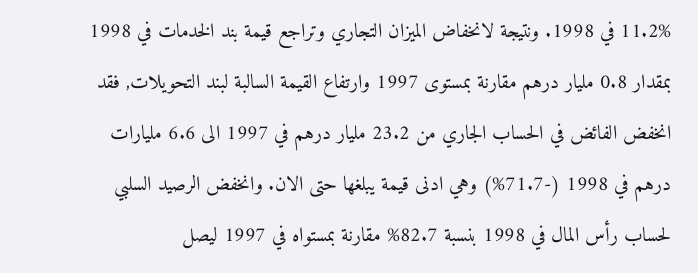11.2% في 1998. ونتيجة لانخفاض الميزان التجاري وتراجع قيمة بند الخدمات في 1998 بمقدار 0.8 مليار درهم مقارنة بمستوى 1997 وارتفاع القيمة السالبة لبند التحويلات, فقد انخفض الفائض في الحساب الجاري من 23.2 مليار درهم في 1997 الى 6.6 مليارات درهم في 1998 (-71.7%) وهي ادنى قيمة يبلغها حتى الان. وانخفض الرصيد السلبي لحساب رأس المال في 1998 بنسبة 82.7% مقارنة بمستواه في 1997 ليصل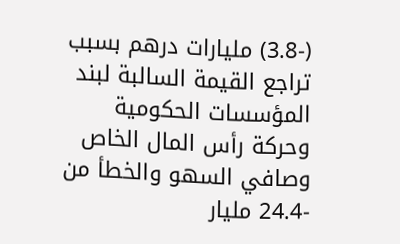(-3.8) مليارات درهم بسبب تراجع القيمة السالبة لبند المؤسسات الحكومية وحركة رأس المال الخاص وصافي السهو والخطأ من -24.4 مليار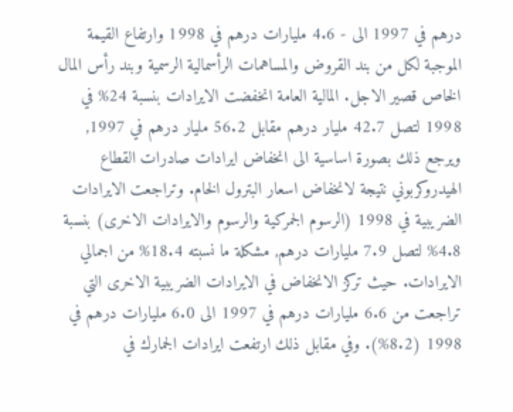درهم في 1997 الى - 4.6 مليارات درهم في 1998 وارتفاع القيمة الموجبة لكل من بند القروض والمساهمات الرأسمالية الرسمية وبند رأس المال الخاص قصير الاجل. المالية العامة انخفضت الايرادات بنسبة 24% في 1998 لتصل 42.7 مليار درهم مقابل 56.2 مليار درهم في 1997, ويرجع ذلك بصورة اساسية الى انخفاض ايرادات صادرات القطاع الهيدروكربوني نتيجة لانخفاض اسعار البترول الخام. وتراجعت الايرادات الضريبية في 1998 (الرسوم الجمركية والرسوم والايرادات الاخرى) بنسبة 4.8% لتصل 7.9 مليارات درهم, مشكلة ما نسبته 18.4% من اجمالي الايرادات. حيث تركز الانخفاض في الايرادات الضريبية الاخرى التي تراجعت من 6.6 مليارات درهم في 1997 الى 6.0 مليارات درهم في 1998 (8.2%). وفي مقابل ذلك ارتفعت ايرادات الجمارك في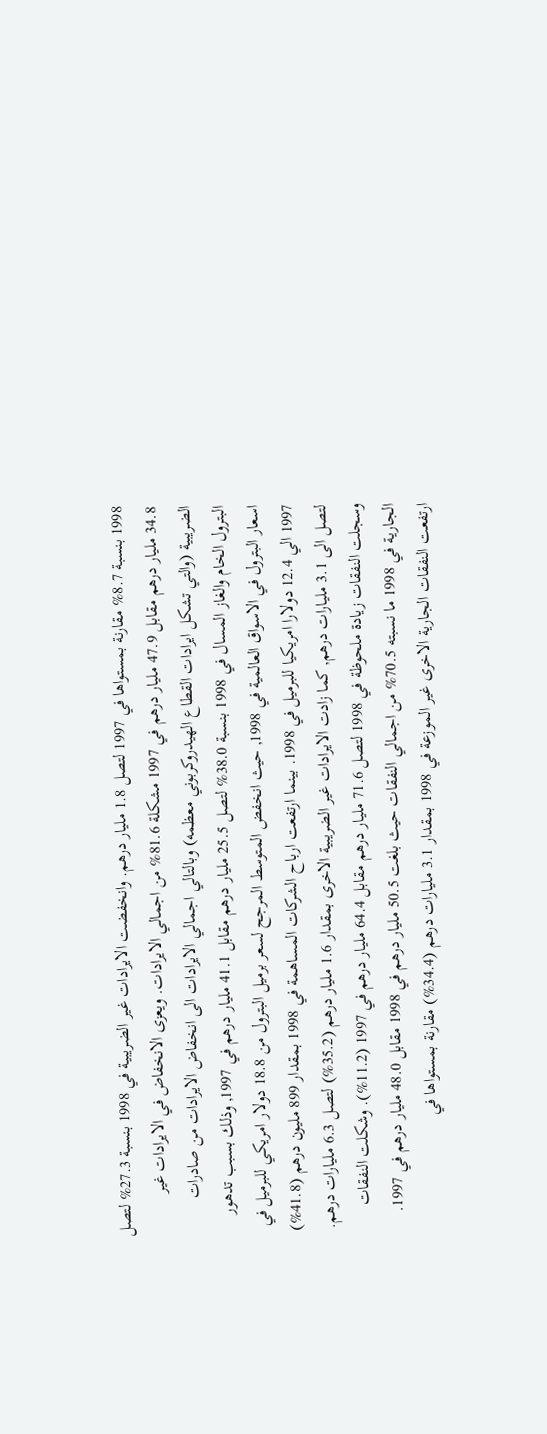1998 بنسبة 8.7% مقارنة بمستواها في 1997 لتصل 1.8 مليار درهم. وانخفضت الايرادات غير الضريبية في 1998 بنسبة 27.3% لتصل 34.8 مليار درهم مقابل 47.9 مليار درهم في 1997 مشكلة 81.6% من اجمالي الايرادات. ويعزى الانخفاض في الايرادات غير الضريبية (والتي تشكل ايرادات القطاع الهيدروكربوني معظمه) وبالتالي اجمالي الايرادات الى انخفاض الايرادات من صادرات البترول الخام والغاز المسال في 1998 بنسبة 38.0% لتصل 25.5 مليار درهم مقابل 41.1 مليار درهم في 1997, وذلك بسبب تدهور اسعار البترول في الاسواق العالمية في 1998, حيث انخفض المتوسط المرجح لسعر برميل البترول من 18.8 دولار امريكي للبرميل في 1997 الي 12.4 دولارا امريكيا للبرميل في 1998. بينما ارتفعت ارباح الشركات المساهمة في 1998 بمقدار 899 مليون درهم (41.8%) لتصل الى 3.1 مليارات درهم, كما زادت الايرادات غير الضريبية الاخرى بمقدار 1.6 مليار درهم (35.2%) لتصل 6.3 مليارات درهم. وسجلت النفقات زيادة ملحوظة في 1998 لتصل 71.6 مليار درهم مقابل 64.4 مليار درهم في 1997 (11.2%). وشكلت النفقات الجارية في 1998 ما نسبته 70.5% من اجمالي النفقات حيث بلغت 50.5 مليار درهم في 1998 مقابل 48.0 مليار درهم في 1997. ارتفعت النفقات الجارية الاخرى غير الموزعة في 1998 بمقدار 3.1 مليارات درهم (34.4%) مقارنة بمستواها في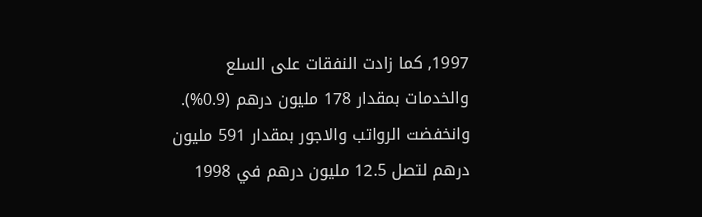1997, كما زادت النفقات على السلع والخدمات بمقدار 178 مليون درهم (0.9%). وانخفضت الرواتب والاجور بمقدار 591 مليون درهم لتصل 12.5 مليون درهم في 1998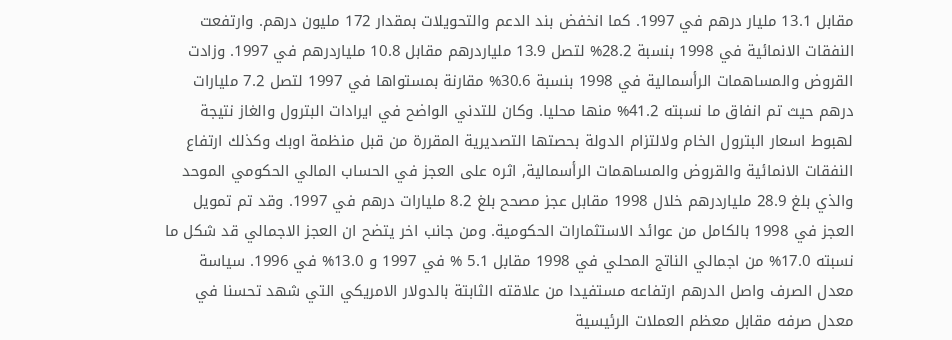مقابل 13.1 مليار درهم في 1997. كما انخفض بند الدعم والتحويلات بمقدار 172 مليون درهم. وارتفعت النفقات الانمائية في 1998 بنسبة 28.2% لتصل 13.9 ملياردرهم مقابل 10.8 ملياردرهم في 1997. وزادت القروض والمساهمات الرأسمالية في 1998 بنسبة 30.6% مقارنة بمستواها في 1997 لتصل 7.2 مليارات درهم حيث تم انفاق ما نسبته 41.2% منها محليا. وكان للتدني الواضح في ايرادات البترول والغاز نتيجة لهبوط اسعار البترول الخام ولالتزام الدولة بحصتها التصديرية المقررة من قبل منظمة اوبك وكذلك ارتفاع النفقات الانمائية والقروض والمساهمات الرأسمالية, اثره على العجز في الحساب المالي الحكومي الموحد والذي بلغ 28.9 ملياردرهم خلال 1998 مقابل عجز مصحح بلغ 8.2 مليارات درهم في 1997. وقد تم تمويل العجز في 1998 بالكامل من عوائد الاستثمارات الحكومية. ومن جانب اخر يتضح ان العجز الاجمالي قد شكل ما نسبته 17.0% من اجمالي الناتج المحلي في 1998 مقابل 5.1 % في 1997 و 13.0% في 1996. سياسة معدل الصرف واصل الدرهم ارتفاعه مستفيدا من علاقته الثابتة بالدولار الامريكي التي شهد تحسنا في معدل صرفه مقابل معظم العملات الرئيسية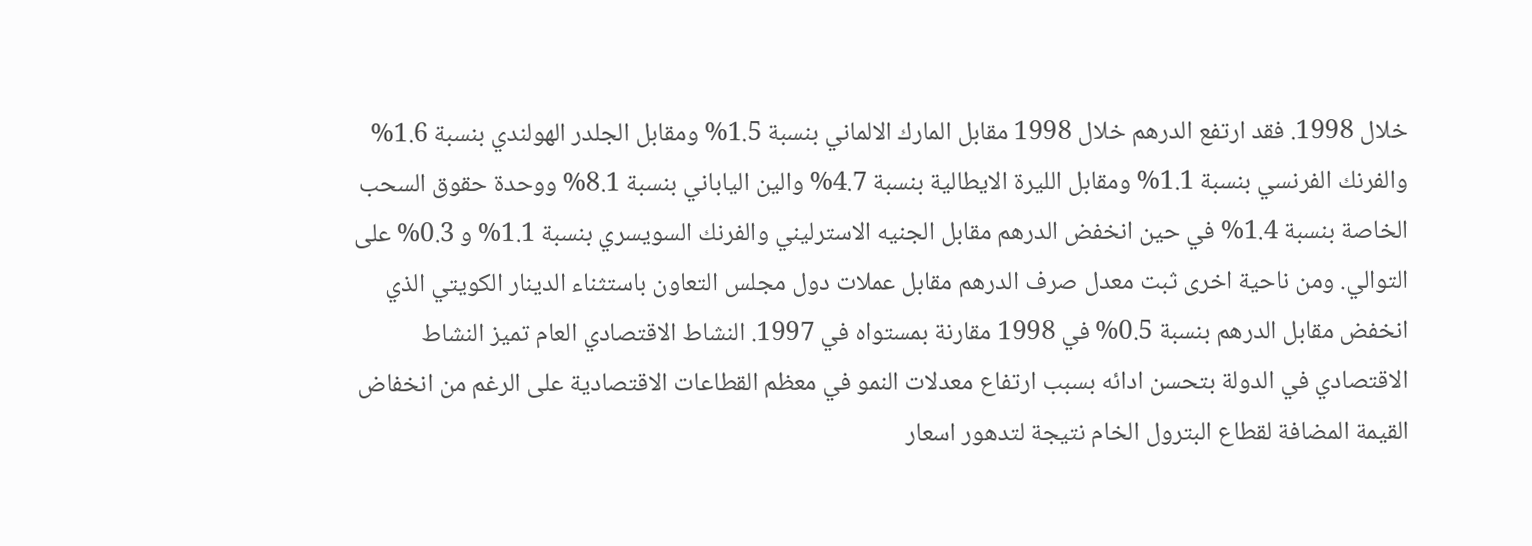خلال 1998. فقد ارتفع الدرهم خلال 1998 مقابل المارك الالماني بنسبة 1.5% ومقابل الجلدر الهولندي بنسبة 1.6% والفرنك الفرنسي بنسبة 1.1% ومقابل الليرة الايطالية بنسبة 4.7% والين الياباني بنسبة 8.1% ووحدة حقوق السحب الخاصة بنسبة 1.4% في حين انخفض الدرهم مقابل الجنيه الاسترليني والفرنك السويسري بنسبة 1.1% و 0.3% على التوالي. ومن ناحية اخرى ثبت معدل صرف الدرهم مقابل عملات دول مجلس التعاون باستثناء الدينار الكويتي الذي انخفض مقابل الدرهم بنسبة 0.5% في 1998 مقارنة بمستواه في 1997. النشاط الاقتصادي العام تميز النشاط الاقتصادي في الدولة بتحسن ادائه بسبب ارتفاع معدلات النمو في معظم القطاعات الاقتصادية على الرغم من انخفاض القيمة المضافة لقطاع البترول الخام نتيجة لتدهور اسعار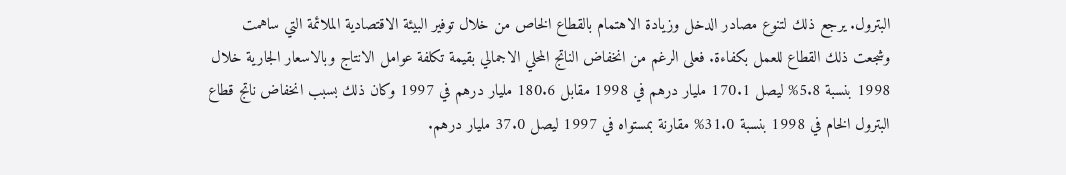البترول. يرجع ذلك لتنوع مصادر الدخل وزيادة الاهتمام بالقطاع الخاص من خلال توفير البيئة الاقتصادية الملائمة التي ساهمت وشجعت ذلك القطاع للعمل بكفاءة. فعلى الرغم من انخفاض الناتج المحلي الاجمالي بقيمة تكلفة عوامل الانتاج وبالاسعار الجارية خلال 1998 بنسبة 5.8% ليصل 170.1 مليار درهم في 1998 مقابل 180.6 مليار درهم في 1997 وكان ذلك بسبب انخفاض ناتج قطاع البترول الخام في 1998 بنسبة 31.0% مقارنة بمستواه في 1997 ليصل 37.0 مليار درهم.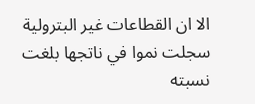الا ان القطاعات غير البترولية سجلت نموا في ناتجها بلغت نسبته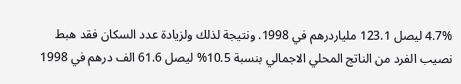4.7% ليصل 123.1 ملياردرهم في 1998. ونتيجة لذلك ولزيادة عدد السكان فقد هبط نصيب الفرد من الناتج المحلي الاجمالي بنسبة 10.5% ليصل 61.6 الف درهم في 1998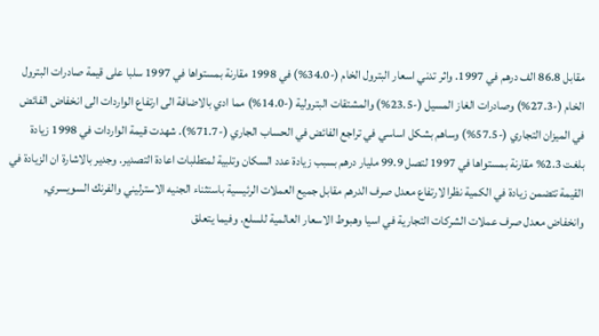مقابل 86.8 الف درهم في 1997. واثر تدني اسعار البترول الخام (-34.0%) في 1998 مقارنة بمستواها في 1997 سلبا على قيمة صادرات البترول الخام (-27.3%) وصادرات الغاز المسيل (-23.5%) والمشتقات البترولية (-14.0%) مما ادي بالاضافة الى ارتفاع الواردات الى انخفاض الفائض في الميزان التجاري (-57.5%) وساهم بشكل اساسي في تراجع الفائض في الحساب الجاري (-71.7%). شهدت قيمة الواردات في 1998 زيادة بلغت 2.3% مقارنة بمستواها في 1997 لتصل 99.9 مليار درهم بسبب زيادة عدد السكان وتلبية لمتطلبات اعادة التصدير. وجدير بالاشارة ان الزيادة في القيمة تتضمن زيادة في الكمية نظرا لارتفاع معدل صرف الدرهم مقابل جميع العملات الرئيسية باستثناء الجنيه الاسترليني والفرنك السويسري, وانخفاض معدل صرف عملات الشركات التجارية في اسيا وهبوط الاسعار العالمية للسلع. وفيما يتعلق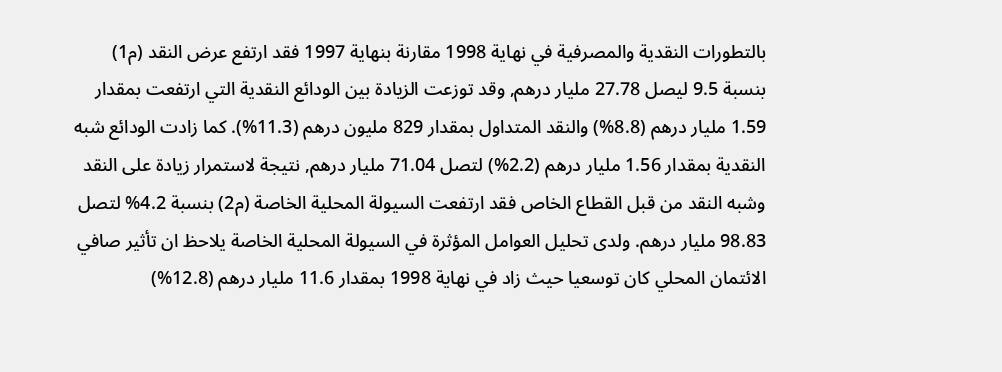بالتطورات النقدية والمصرفية في نهاية 1998 مقارنة بنهاية 1997 فقد ارتفع عرض النقد (م1) بنسبة 9.5 ليصل 27.78 مليار درهم, وقد توزعت الزيادة بين الودائع النقدية التي ارتفعت بمقدار 1.59 مليار درهم (8.8%) والنقد المتداول بمقدار 829 مليون درهم (11.3%). كما زادت الودائع شبه النقدية بمقدار 1.56 مليار درهم (2.2%) لتصل 71.04 مليار درهم, نتيجة لاستمرار زيادة على النقد وشبه النقد من قبل القطاع الخاص فقد ارتفعت السيولة المحلية الخاصة (م2) بنسبة 4.2% لتصل 98.83 مليار درهم. ولدى تحليل العوامل المؤثرة في السيولة المحلية الخاصة يلاحظ ان تأثير صافي الائتمان المحلي كان توسعيا حيث زاد في نهاية 1998 بمقدار 11.6 مليار درهم (12.8%)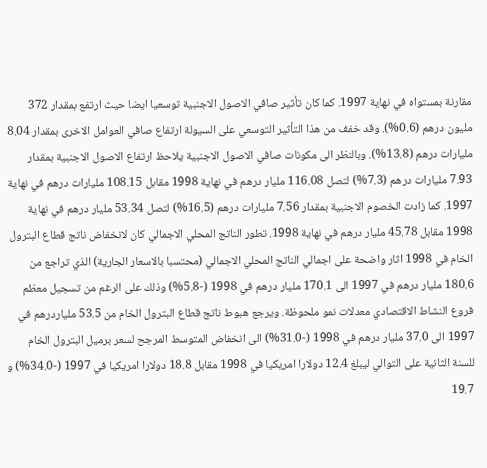مقارنة بمستواه في نهاية 1997. كما كان تأثير صافي الاصول الاجنبية توسعيا ايضا حيث ارتفع بمقدار 372 مليون درهم (0.6%). وقد خفف من هذا التأثير التوسعي على السيولة ارتفاع صافي العوامل الاخرى بمقدار 8.04 مليارات درهم (13.8%). وبالنظر الى مكونات صافي الاصول الاجنبية يلاحظ ارتفاع الاصول الاجنبية بمقدار 7.93 مليارات درهم (7.3%) لتصل 116.08 مليار درهم في نهاية 1998 مقابل 108.15 مليارات درهم في نهاية 1997. كما زادت الخصوم الاجنبية بمقدار 7.56 مليارات درهم (16.5%) لتصل 53.34 مليار درهم في نهاية 1998 مقابل 45.78 مليار درهم في نهاية 1998. تطور الناتج المحلي الاجمالي كان لانخفاض ناتج قطاع البترول الخام في 1998 اثار واضحة على اجمالي الناتج المحلي الاجمالي (محتسبا بالاسعار الجارية) الذي تراجع من 180.6 مليار درهم في 1997 الى 170.1 مليار درهم في 1998 (-5.8%) وذلك على الرغم من تسجيل معظم فروع النشاط الاقتصادي معدلات نمو ملحوظة. ويرجع هبوط ناتج قطاع البترول الخام من 53.5 ملياردرهم في 1997 الى 37.0 مليار درهم في 1998 (-31.0%) الى انخفاض المتوسط المرجح لسعر برميل البترول الخام للسنة الثانية على التوالي ليبلغ 12.4 دولارا امريكيا في 1998 مقابل 18.8 دولارا امريكيا في 1997 (-34.0%) و 19.7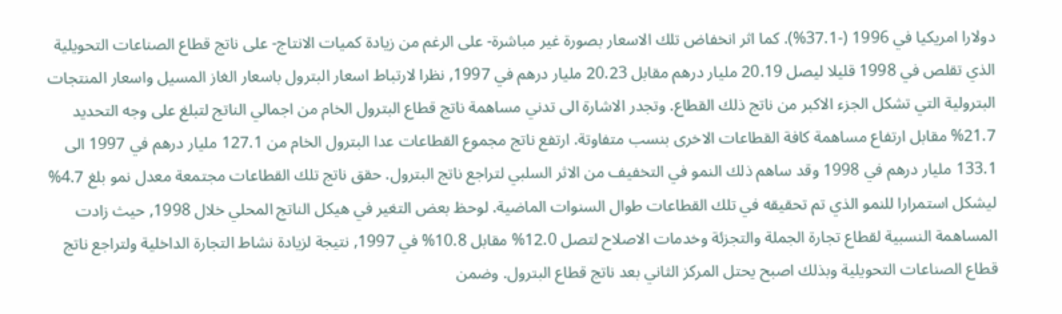دولارا امريكيا في 1996 (-37.1%). كما اثر انخفاض تلك الاسعار بصورة غير مباشرة- على الرغم من زيادة كميات الانتاج- على ناتج قطاع الصناعات التحويلية الذي تقلص في 1998 قليلا ليصل 20.19 مليار درهم مقابل 20.23 مليار درهم في 1997, نظرا لارتباط اسعار البترول باسعار الغاز المسيل واسعار المنتجات البترولية التي تشكل الجزء الاكبر من ناتج ذلك القطاع. وتجدر الاشارة الى تدني مساهمة ناتج قطاع البترول الخام من اجمالي الناتج لتبلغ على وجه التحديد 21.7% مقابل ارتفاع مساهمة كافة القطاعات الاخرى بنسب متفاوتة. ارتفع ناتج مجموع القطاعات عدا البترول الخام من 127.1 مليار درهم في 1997 الى 133.1 مليار درهم في 1998 وقد ساهم ذلك النمو في التخفيف من الاثر السلبي لتراجع ناتج البترول. حقق ناتج تلك القطاعات مجتمعة معدل نمو بلغ 4.7% ليشكل استمرارا للنمو الذي تم تحقيقه في تلك القطاعات طوال السنوات الماضية. لوحظ بعض التغير في هيكل الناتج المحلي خلال 1998, حيث زادت المساهمة النسبية لقطاع تجارة الجملة والتجزئة وخدمات الاصلاح لتصل 12.0% مقابل 10.8% في 1997, نتيجة لزيادة نشاط التجارة الداخلية ولتراجع ناتج قطاع الصناعات التحويلية وبذلك اصبح يحتل المركز الثاني بعد ناتج قطاع البترول. وضمن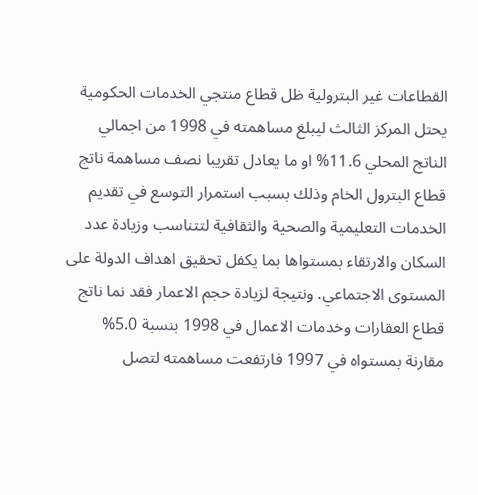القطاعات غير البترولية ظل قطاع منتجي الخدمات الحكومية يحتل المركز الثالث ليبلغ مساهمته في 1998 من اجمالي الناتج المحلي 11.6% او ما يعادل تقريبا نصف مساهمة ناتج قطاع البترول الخام وذلك بسبب استمرار التوسع في تقديم الخدمات التعليمية والصحية والثقافية لتتناسب وزيادة عدد السكان والارتقاء بمستواها بما يكفل تحقيق اهداف الدولة على المستوى الاجتماعي. ونتيجة لزيادة حجم الاعمار فقد نما ناتج قطاع العقارات وخدمات الاعمال في 1998 بنسبة 5.0% مقارنة بمستواه في 1997 فارتفعت مساهمته لتصل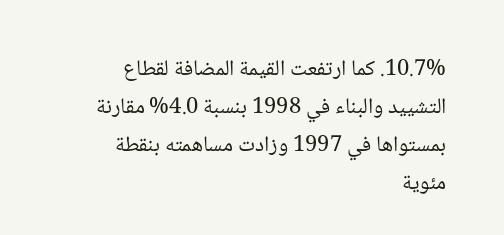10.7%. كما ارتفعت القيمة المضافة لقطاع التشييد والبناء في 1998 بنسبة 4.0% مقارنة بمستواها في 1997 وزادت مساهمته بنقطة مئوية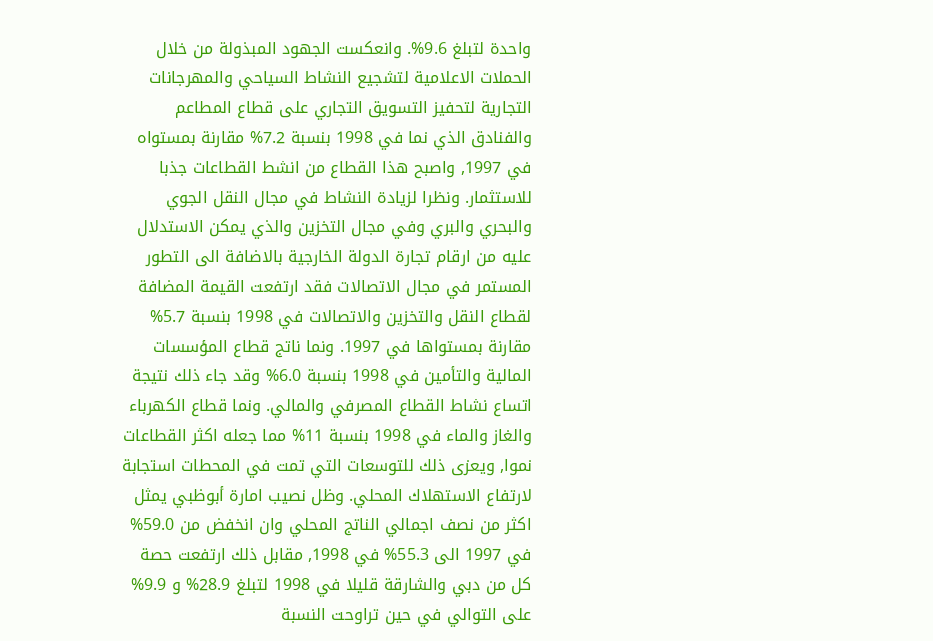واحدة لتبلغ 9.6%. وانعكست الجهود المبذولة من خلال الحملات الاعلامية لتشجيع النشاط السياحي والمهرجانات التجارية لتحفيز التسويق التجاري على قطاع المطاعم والفنادق الذي نما في 1998 بنسبة 7.2% مقارنة بمستواه في 1997, واصبح هذا القطاع من انشط القطاعات جذبا للاستثمار. ونظرا لزيادة النشاط في مجال النقل الجوي والبحري والبري وفي مجال التخزين والذي يمكن الاستدلال عليه من ارقام تجارة الدولة الخارجية بالاضافة الى التطور المستمر في مجال الاتصالات فقد ارتفعت القيمة المضافة لقطاع النقل والتخزين والاتصالات في 1998 بنسبة 5.7% مقارنة بمستواها في 1997. ونما ناتج قطاع المؤسسات المالية والتأمين في 1998 بنسبة 6.0% وقد جاء ذلك نتيجة اتساع نشاط القطاع المصرفي والمالي. ونما قطاع الكهرباء والغاز والماء في 1998 بنسبة 11% مما جعله اكثر القطاعات نموا, ويعزى ذلك للتوسعات التي تمت في المحطات استجابة لارتفاع الاستهلاك المحلي. وظل نصيب امارة أبوظبي يمثل اكثر من نصف اجمالي الناتج المحلي وان انخفض من 59.0% في 1997 الى 55.3% في 1998, مقابل ذلك ارتفعت حصة كل من دبي والشارقة قليلا في 1998 لتبلغ 28.9% و 9.9% على التوالي في حين تراوحت النسبة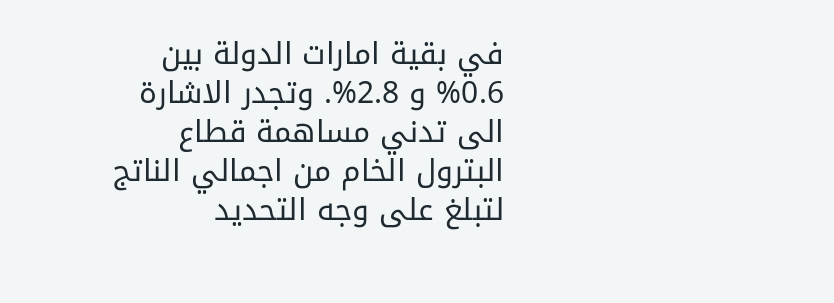في بقية امارات الدولة بين 0.6% و 2.8%. وتجدر الاشارة الى تدني مساهمة قطاع البترول الخام من اجمالي الناتج لتبلغ على وجه التحديد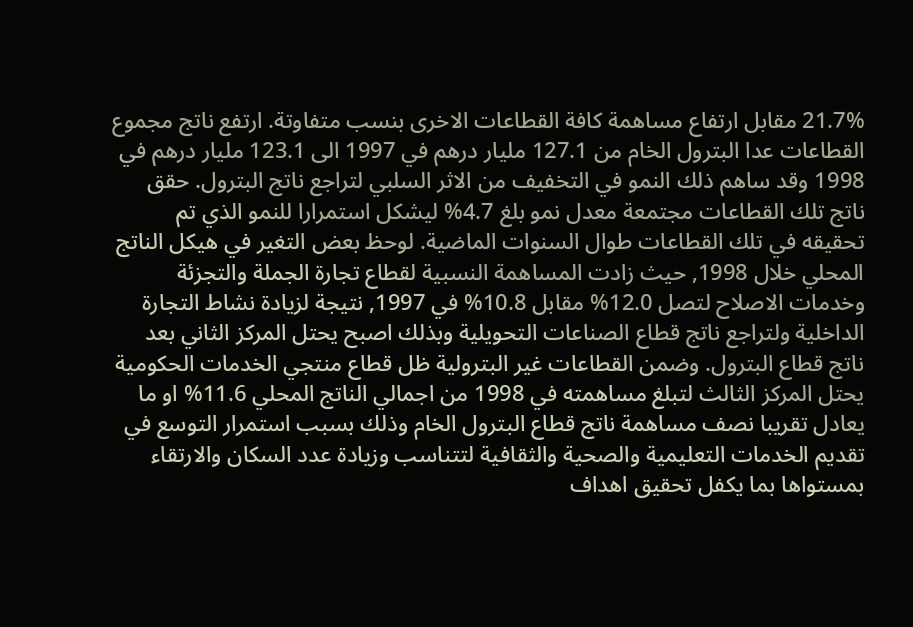21.7% مقابل ارتفاع مساهمة كافة القطاعات الاخرى بنسب متفاوتة. ارتفع ناتج مجموع القطاعات عدا البترول الخام من 127.1 مليار درهم في 1997 الى 123.1 مليار درهم في 1998 وقد ساهم ذلك النمو في التخفيف من الاثر السلبي لتراجع ناتج البترول. حقق ناتج تلك القطاعات مجتمعة معدل نمو بلغ 4.7% ليشكل استمرارا للنمو الذي تم تحقيقه في تلك القطاعات طوال السنوات الماضية. لوحظ بعض التغير في هيكل الناتج المحلي خلال 1998, حيث زادت المساهمة النسبية لقطاع تجارة الجملة والتجزئة وخدمات الاصلاح لتصل 12.0% مقابل 10.8% في 1997, نتيجة لزيادة نشاط التجارة الداخلية ولتراجع ناتج قطاع الصناعات التحويلية وبذلك اصبح يحتل المركز الثاني بعد ناتج قطاع البترول. وضمن القطاعات غير البترولية ظل قطاع منتجي الخدمات الحكومية يحتل المركز الثالث لتبلغ مساهمته في 1998 من اجمالي الناتج المحلي 11.6% او ما يعادل تقريبا نصف مساهمة ناتج قطاع البترول الخام وذلك بسبب استمرار التوسع في تقديم الخدمات التعليمية والصحية والثقافية لتتناسب وزيادة عدد السكان والارتقاء بمستواها بما يكفل تحقيق اهداف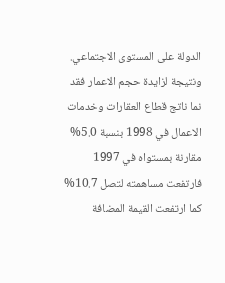الدولة على المستوى الاجتماعي. ونتيجة لزايدة حجم الاعمار فقد نما ناتج قطاع العقارات وخدمات الاعمال في 1998 بنسبة 5.0% مقارنة بمستواه في 1997 فارتفعت مساهمته لتصل 10.7% كما ارتفعت القيمة المضافة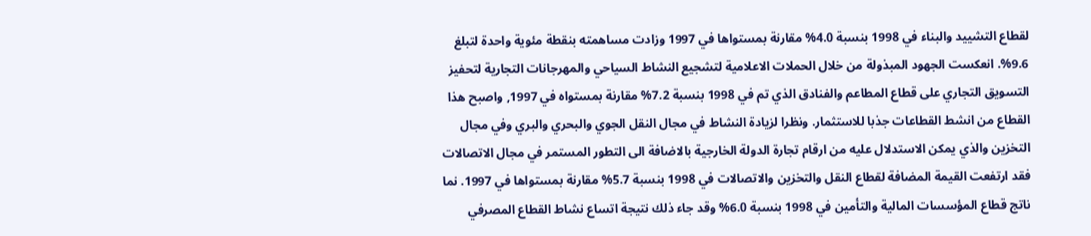لقطاع التشييد والبناء في 1998 بنسبة 4.0% مقارنة بمستواها في 1997 وزادت مساهمته بنقطة مئوية واحدة لتبلغ 9.6%. انعكست الجهود المبذولة من خلال الحملات الاعلامية لتشجيع النشاط السياحي والمهرجانات التجارية لتحفيز التسويق التجاري على قطاع المطاعم والفنادق الذي تم في 1998 بنسبة 7.2% مقارنة بمستواه في 1997, واصبح هذا القطاع من انشط القطاعات جذبا للاستثمار. ونظرا لزيادة النشاط في مجال النقل الجوي والبحري والبري وفي مجال التخزين والذي يمكن الاستدلال عليه من ارقام تجارة الدولة الخارجية بالاضافة الى التطور المستمر في مجال الاتصالات فقد ارتفعت القيمة المضافة لقطاع النقل والتخزين والاتصالات في 1998 بنسبة 5.7% مقارنة بمستواها في 1997. نما ناتج قطاع المؤسسات المالية والتأمين في 1998 بنسبة 6.0% وقد جاء ذلك نتيجة اتساع نشاط القطاع المصرفي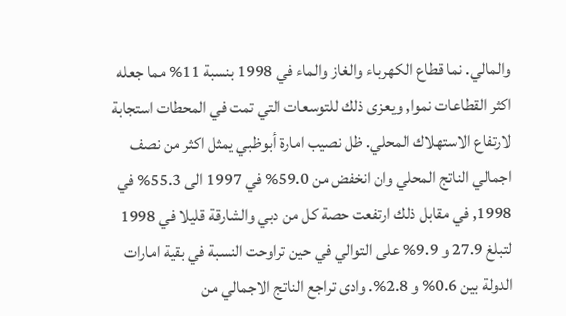والمالي. نما قطاع الكهرباء والغاز والماء في 1998 بنسبة 11% مما جعله اكثر القطاعات نموا, ويعزى ذلك للتوسعات التي تمت في المحطات استجابة لارتفاع الاستهلاك المحلي. ظل نصيب امارة أبوظبي يمثل اكثر من نصف اجمالي الناتج المحلي وان انخفض من 59.0% في 1997 الى 55.3% في 1998, في مقابل ذلك ارتفعت حصة كل من دبي والشارقة قليلا في 1998 لتبلغ 27.9 و 9.9% على التوالي في حين تراوحت النسبة في بقية امارات الدولة بين 0.6% و 2.8%. وادى تراجع الناتج الاجمالي من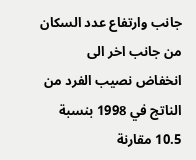جانب وارتفاع عدد السكان من جانب اخر الى انخفاض نصيب الفرد من الناتج في 1998 بنسبة 10.5 مقارنة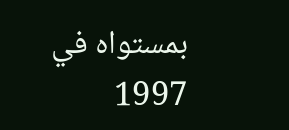بمستواه في 1997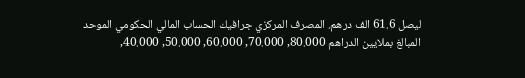ليصل 61.6 الف درهم. المصرف المركزي جرافيك الحساب المالي الحكومي الموحد المبالغ بملايين الدراهم 80.000, 70.000, 60.000, 50.000, 40.000,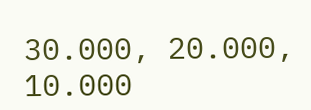30.000, 20.000, 10.000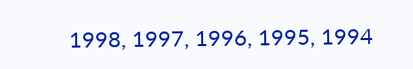1998, 1997, 1996, 1995, 1994